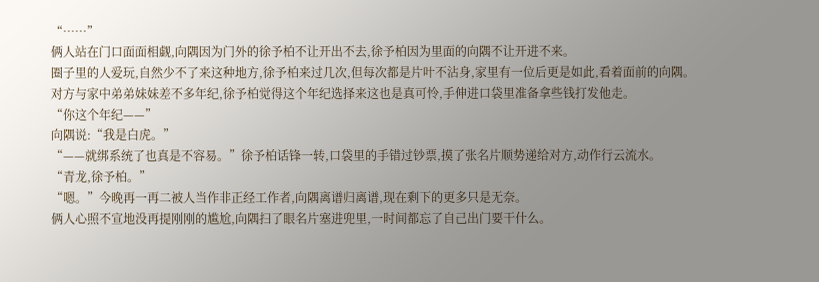“……”
俩人站在门口面面相觑,向隅因为门外的徐予柏不让开出不去,徐予柏因为里面的向隅不让开进不来。
圈子里的人爱玩,自然少不了来这种地方,徐予柏来过几次,但每次都是片叶不沾身,家里有一位后更是如此,看着面前的向隅。
对方与家中弟弟妹妹差不多年纪,徐予柏觉得这个年纪选择来这也是真可怜,手伸进口袋里准备拿些钱打发他走。
“你这个年纪——”
向隅说:“我是白虎。”
“——就绑系统了也真是不容易。”徐予柏话锋一转,口袋里的手错过钞票,摸了张名片顺势递给对方,动作行云流水。
“青龙,徐予柏。”
“嗯。”今晚再一再二被人当作非正经工作者,向隅离谱归离谱,现在剩下的更多只是无奈。
俩人心照不宣地没再提刚刚的尴尬,向隅扫了眼名片塞进兜里,一时间都忘了自己出门要干什么。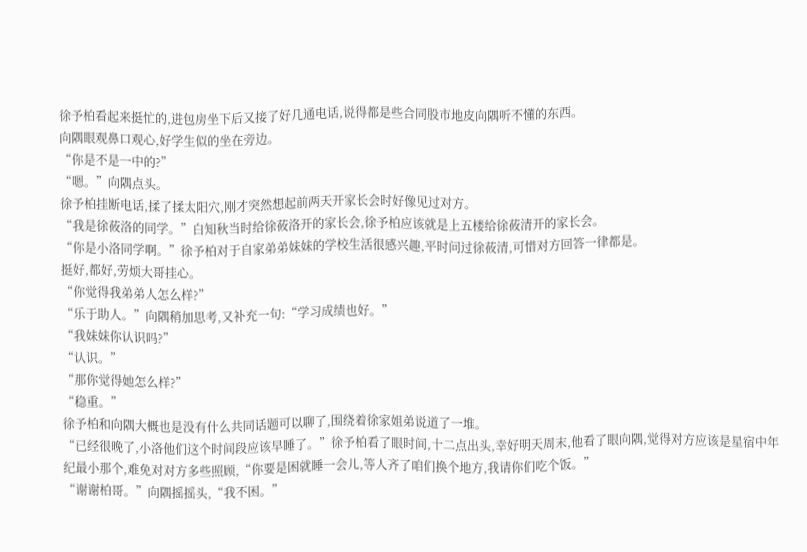徐予柏看起来挺忙的,进包房坐下后又接了好几通电话,说得都是些合同股市地皮向隅听不懂的东西。
向隅眼观鼻口观心,好学生似的坐在旁边。
“你是不是一中的?”
“嗯。”向隅点头。
徐予柏挂断电话,揉了揉太阳穴,刚才突然想起前两天开家长会时好像见过对方。
“我是徐莜洛的同学。”白知秋当时给徐莜洛开的家长会,徐予柏应该就是上五楼给徐莜清开的家长会。
“你是小洛同学啊。”徐予柏对于自家弟弟妹妹的学校生活很感兴趣,平时问过徐莜清,可惜对方回答一律都是。
挺好,都好,劳烦大哥挂心。
“你觉得我弟弟人怎么样?”
“乐于助人。”向隅稍加思考,又补充一句:“学习成绩也好。”
“我妹妹你认识吗?”
“认识。”
“那你觉得她怎么样?”
“稳重。”
徐予柏和向隅大概也是没有什么共同话题可以聊了,围绕着徐家姐弟说道了一堆。
“已经很晚了,小洛他们这个时间段应该早睡了。”徐予柏看了眼时间,十二点出头,幸好明天周末,他看了眼向隅,觉得对方应该是星宿中年纪最小那个,难免对对方多些照顾,“你要是困就睡一会儿,等人齐了咱们换个地方,我请你们吃个饭。”
“谢谢柏哥。”向隅摇摇头,“我不困。”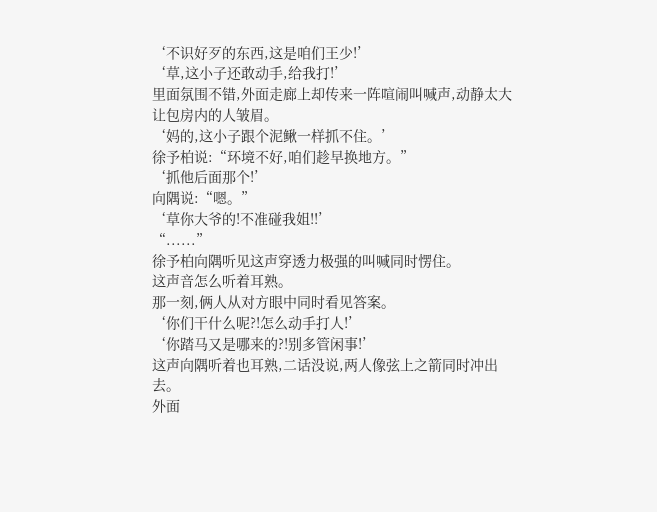‘不识好歹的东西,这是咱们王少!’
‘草,这小子还敢动手,给我打!’
里面氛围不错,外面走廊上却传来一阵喧闹叫喊声,动静太大让包房内的人皱眉。
‘妈的,这小子跟个泥鳅一样抓不住。’
徐予柏说:“环境不好,咱们趁早换地方。”
‘抓他后面那个!’
向隅说:“嗯。”
‘草你大爷的!不准碰我姐!!’
“......”
徐予柏向隅听见这声穿透力极强的叫喊同时愣住。
这声音怎么听着耳熟。
那一刻,俩人从对方眼中同时看见答案。
‘你们干什么呢?!怎么动手打人!’
‘你踏马又是哪来的?!别多管闲事!’
这声向隅听着也耳熟,二话没说,两人像弦上之箭同时冲出去。
外面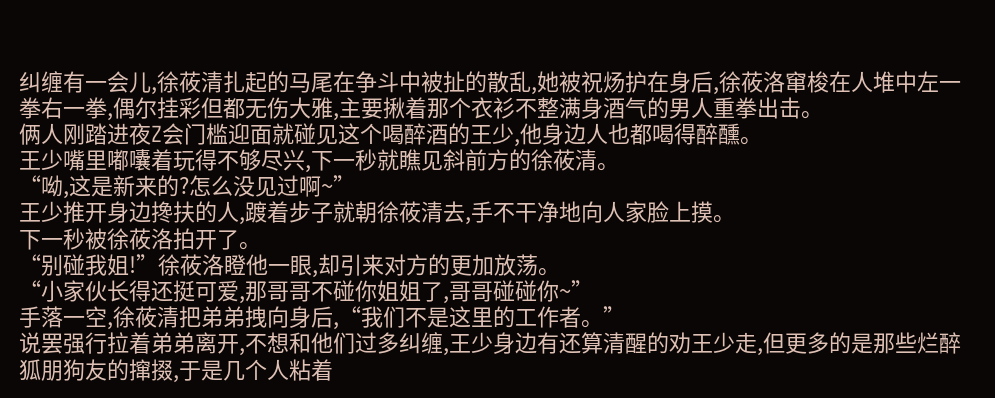纠缠有一会儿,徐莜清扎起的马尾在争斗中被扯的散乱,她被祝炀护在身后,徐莜洛窜梭在人堆中左一拳右一拳,偶尔挂彩但都无伤大雅,主要揪着那个衣衫不整满身酒气的男人重拳出击。
俩人刚踏进夜Z会门槛迎面就碰见这个喝醉酒的王少,他身边人也都喝得醉醺。
王少嘴里嘟囔着玩得不够尽兴,下一秒就瞧见斜前方的徐莜清。
“呦,这是新来的?怎么没见过啊~”
王少推开身边搀扶的人,踱着步子就朝徐莜清去,手不干净地向人家脸上摸。
下一秒被徐莜洛拍开了。
“别碰我姐!”徐莜洛瞪他一眼,却引来对方的更加放荡。
“小家伙长得还挺可爱,那哥哥不碰你姐姐了,哥哥碰碰你~”
手落一空,徐莜清把弟弟拽向身后,“我们不是这里的工作者。”
说罢强行拉着弟弟离开,不想和他们过多纠缠,王少身边有还算清醒的劝王少走,但更多的是那些烂醉狐朋狗友的撺掇,于是几个人粘着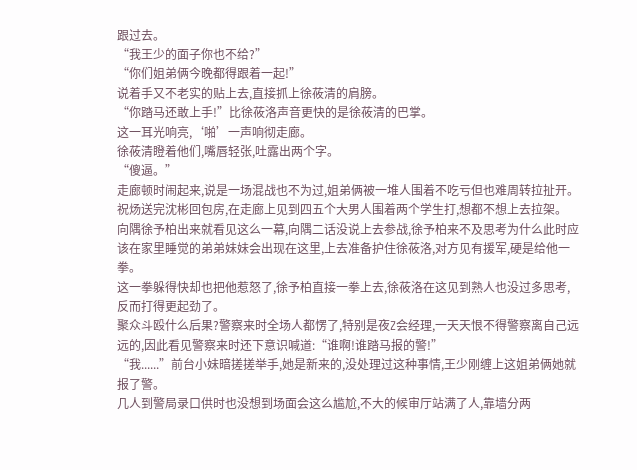跟过去。
“我王少的面子你也不给?”
“你们姐弟俩今晚都得跟着一起!”
说着手又不老实的贴上去,直接抓上徐莜清的肩膀。
“你踏马还敢上手!”比徐莜洛声音更快的是徐莜清的巴掌。
这一耳光响亮,‘啪’一声响彻走廊。
徐莜清瞪着他们,嘴唇轻张,吐露出两个字。
“傻逼。”
走廊顿时闹起来,说是一场混战也不为过,姐弟俩被一堆人围着不吃亏但也难周转拉扯开。
祝炀送完沈彬回包房,在走廊上见到四五个大男人围着两个学生打,想都不想上去拉架。
向隅徐予柏出来就看见这么一幕,向隅二话没说上去参战,徐予柏来不及思考为什么此时应该在家里睡觉的弟弟妹妹会出现在这里,上去准备护住徐莜洛,对方见有援军,硬是给他一拳。
这一拳躲得快却也把他惹怒了,徐予柏直接一拳上去,徐莜洛在这见到熟人也没过多思考,反而打得更起劲了。
聚众斗殴什么后果?警察来时全场人都愣了,特别是夜Z会经理,一天天恨不得警察离自己远远的,因此看见警察来时还下意识喊道:“谁啊!谁踏马报的警!”
“我......”前台小妹暗搓搓举手,她是新来的,没处理过这种事情,王少刚缠上这姐弟俩她就报了警。
几人到警局录口供时也没想到场面会这么尴尬,不大的候审厅站满了人,靠墙分两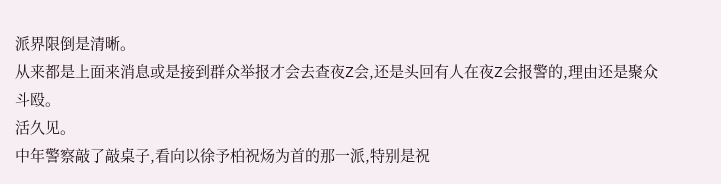派界限倒是清晰。
从来都是上面来消息或是接到群众举报才会去查夜Z会,还是头回有人在夜Z会报警的,理由还是聚众斗殴。
活久见。
中年警察敲了敲桌子,看向以徐予柏祝炀为首的那一派,特别是祝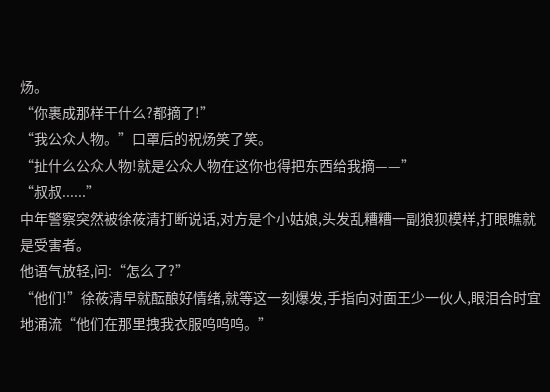炀。
“你裹成那样干什么?都摘了!”
“我公众人物。”口罩后的祝炀笑了笑。
“扯什么公众人物!就是公众人物在这你也得把东西给我摘——”
“叔叔......”
中年警察突然被徐莜清打断说话,对方是个小姑娘,头发乱糟糟一副狼狈模样,打眼瞧就是受害者。
他语气放轻,问:“怎么了?”
“他们!”徐莜清早就酝酿好情绪,就等这一刻爆发,手指向对面王少一伙人,眼泪合时宜地涌流“他们在那里拽我衣服呜呜呜。”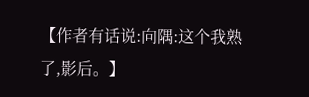【作者有话说:向隅:这个我熟了,影后。】